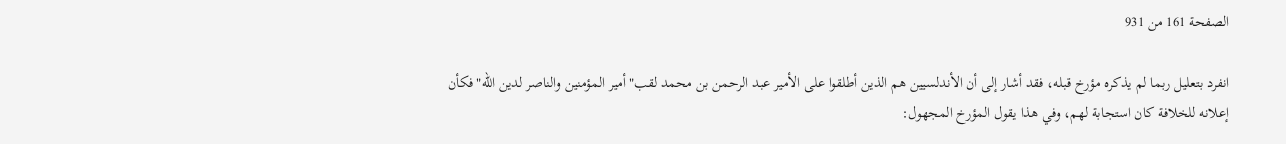الصفحة 161 من 931

انفرد بتعليل ربما لم يذكره مؤرخ قبله، فقد أشار إلى أن الأندلسيين هم الذين أطلقوا على الأمير عبد الرحمن بن محمد لقب"أمير المؤمنين والناصر لدين الله"فكأن إعلانه للخلافة كان استجابة لهم، وفي هذا يقول المؤرخ المجهول: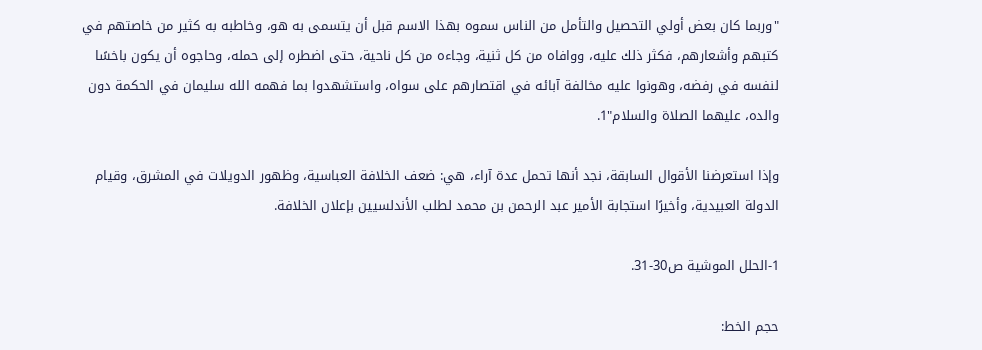"وربما كان بعض أولي التحصيل والتأمل من الناس سموه بهذا الاسم قبل أن يتسمى به هو، وخاطبه به كثير من خاصتهم في كتبهم وأشعارهم، فكثر ذلك عليه، ووافاه من كل ثنية، وجاءه من كل ناحية، حتى اضطره إلى حمله، وحاجوه أن يكون باخسًا لنفسه في رفضه، وهونوا عليه مخالفة آبائه في اقتصارهم على سواه، واستشهدوا بما فهمه الله سليمان في الحكمة دون والده، عليهما الصلاة والسلام"1.

وإذا استعرضنا الأقوال السابقة، نجد أنها تحمل عدة آراء، هي: ضعف الخلافة العباسية، وظهور الدويلات في المشرق، وقيام الدولة العبيدية، وأخيرًا استجابة الأمير عبد الرحمن بن محمد لطلب الأندلسيين بإعلان الخلافة.

1-الحلل الموشية ص30-31.

حجم الخط: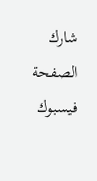شارك الصفحة
فيسبوك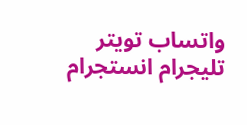واتساب تويتر تليجرام انستجرام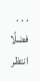. . .
فضلًا انتظر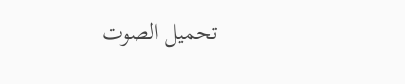تحميل الصوت